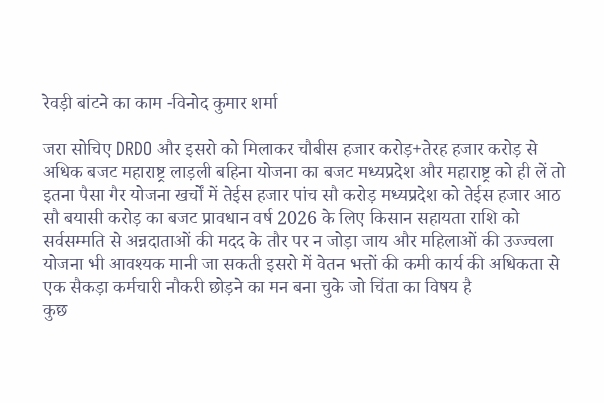रेवड़ी बांटने का काम -विनोद कुमार शर्मा

जरा सोचिए DRDO और इसरो को मिलाकर चौबीस हजार करोड़+तेरह हजार करोड़ से अधिक बजट महाराष्ट्र लाड़ली बहिना योजना का बजट मध्यप्रदेश और महाराष्ट्र को ही लें तो इतना पैसा गैर योजना खर्चों में तेईस हजार पांच सौ करोड़ मध्यप्रदेश को तेईस हजार आठ सौ बयासी करोड़ का बजट प्रावधान वर्ष 2026 के लिए किसान सहायता राशि को सर्वसम्मति से अन्नदाताओं की मदद के तौर पर न जोड़ा जाय और महिलाओं की उज्ज्वला योजना भी आवश्यक मानी जा सकती इसरो में वेतन भत्तों की कमी कार्य की अधिकता से एक सैकड़ा कर्मचारी नौकरी छोड़ने का मन बना चुके जो चिंता का विषय है
कुछ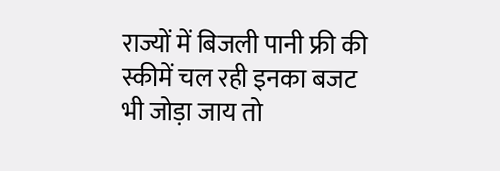राज्यों में बिजली पानी फ्री की स्कीमें चल रही इनका बजट भी जोड़ा जाय तो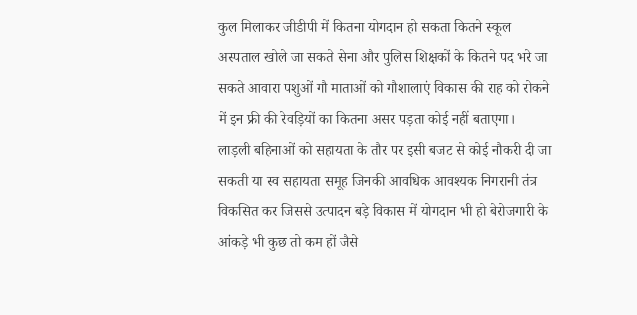कुल मिलाकर जीडीपी में कितना योगदान हो सकता कितने स्कूल अस्पताल खोले जा सकते सेना और पुलिस शिक्षकों के कितने पद भरे जा सकते आवारा पशुओं गौ माताओं को गौशालाएं विकास की राह को रोकने में इन फ्री की रेवड़ियों का कितना असर पड़ता कोई नहीं बताएगा।
लाड़ली बहिनाओं को सहायता के तौर पर इसी बजट से कोई नौकरी दी जा सकती या स्व सहायता समूह जिनकी आवधिक आवश्यक निगरानी तंत्र विकसित कर जिससे उत्पादन बड़े विकास में योगदान भी हो बेरोजगारी के आंकड़े भी कुछ तो कम हों जैसे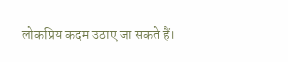लोकप्रिय कदम उठाए जा सकते हैं।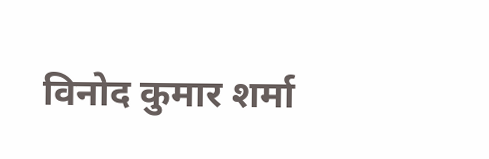विनोद कुमार शर्मा